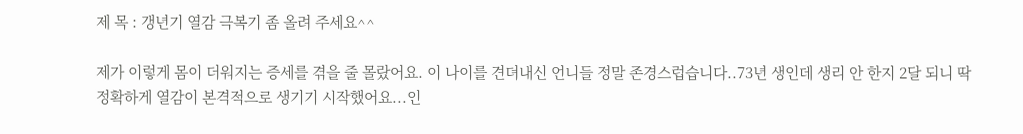제 목 : 갱년기 열감 극복기 좀 올려 주세요^^

제가 이렇게 몸이 더워지는 증세를 겪을 줄 몰랐어요. 이 나이를 견뎌내신 언니들 정말 존경스럽습니다..73년 생인데 생리 안 한지 2달 되니 딱 정확하게 열감이 본격적으로 생기기 시작했어요...인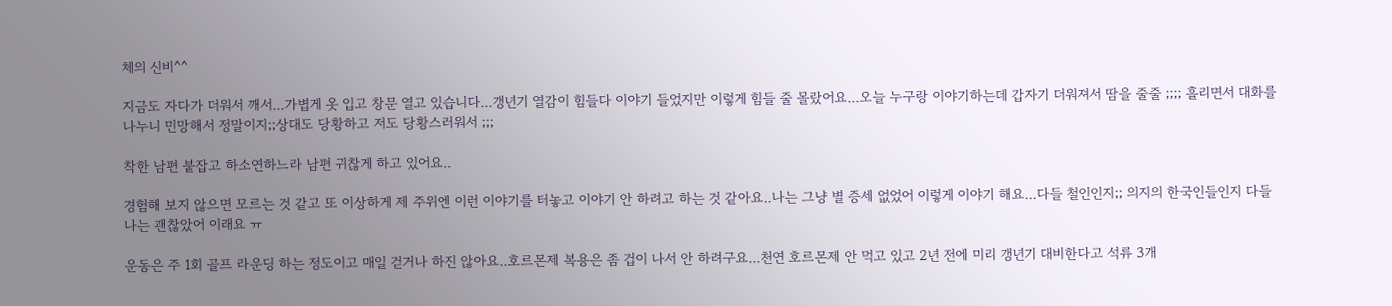체의 신비^^

지금도 자다가 더워서 깨서...가볍게 옷 입고 창문 열고 있습니다...갱년기 열감이 힘들다 이야기 들었지만 이렇게 힘들 줄 몰랐어요...오늘 누구랑 이야기하는데 갑자기 더워져서 땀을 줄줄 ;;;; 흘리면서 대화를 나누니 민망해서 정말이지;;상대도 당황하고 저도 당황스러워서 ;;;

착한 남편 붙잡고 하소연하느라 남편 귀찮게 하고 있어요..

경험해 보지 않으면 모르는 것 같고 또 이상하게 제 주위엔 이런 이야기를 터놓고 이야기 안 하려고 하는 것 같아요..나는 그냥 별 증세 없었어 이렇게 이야기 해요...다들 철인인지;; 의지의 한국인들인지 다들 나는 괜찮았어 이래요 ㅠ

운동은 주 1회 골프 라운딩 하는 정도이고 매일 걷거나 하진 않아요..호르몬제 복용은 좀 겁이 나서 안 하려구요...천연 호르몬제 안 먹고 있고 2년 전에 미리 갱년기 대비한다고 석류 3개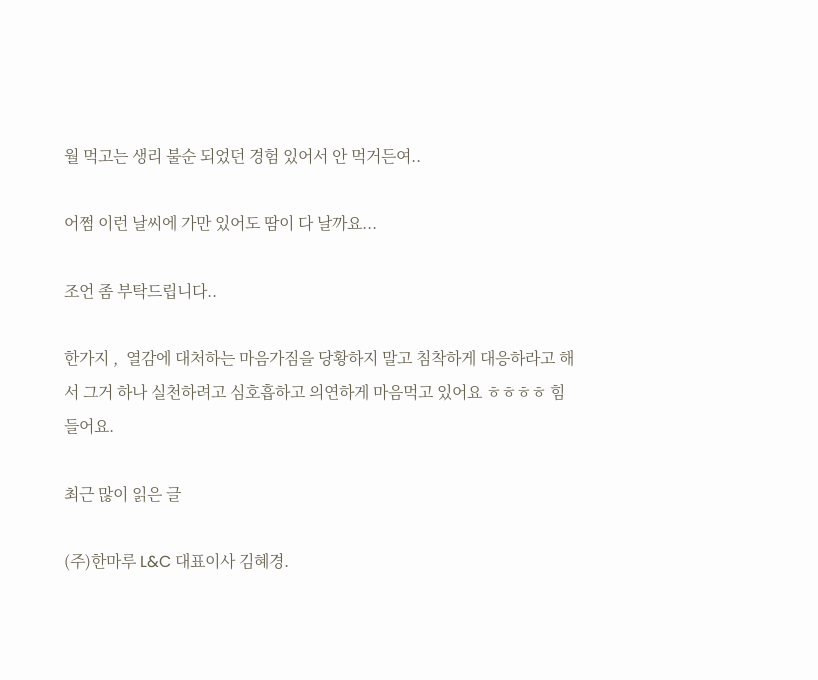월 먹고는 생리 불순 되었던 경험 있어서 안 먹거든여..

어쩜 이런 날씨에 가만 있어도 땀이 다 날까요...

조언 좀 부탁드립니다..

한가지 ,  열감에 대처하는 마음가짐을 당황하지 말고 침착하게 대응하라고 해서 그거 하나 실천하려고 심호흡하고 의연하게 마음먹고 있어요 ㅎㅎㅎㅎ 힘들어요.

최근 많이 읽은 글

(주)한마루 L&C 대표이사 김혜경.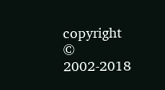copyright © 2002-2018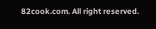82cook.com. All right reserved.